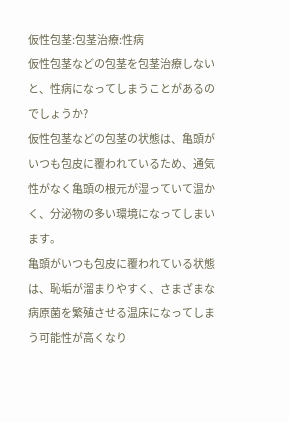仮性包茎:包茎治療:性病
仮性包茎などの包茎を包茎治療しないと、性病になってしまうことがあるのでしょうか?
仮性包茎などの包茎の状態は、亀頭がいつも包皮に覆われているため、通気性がなく亀頭の根元が湿っていて温かく、分泌物の多い環境になってしまいます。
亀頭がいつも包皮に覆われている状態は、恥垢が溜まりやすく、さまざまな病原菌を繁殖させる温床になってしまう可能性が高くなり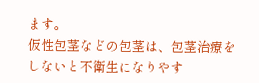ます。
仮性包茎などの包茎は、包茎治療をしないと不衛生になりやす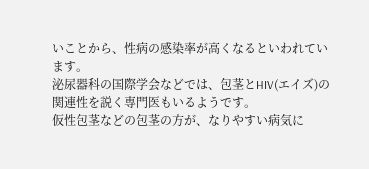いことから、性病の感染率が高くなるといわれています。
泌尿器科の国際学会などでは、包茎とHIV(エイズ)の関連性を説く専門医もいるようです。
仮性包茎などの包茎の方が、なりやすい病気に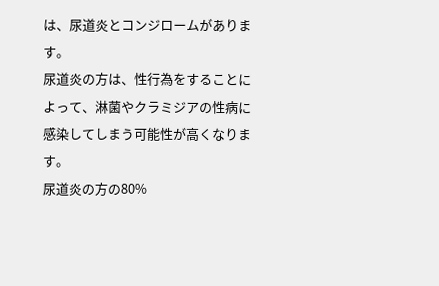は、尿道炎とコンジロームがあります。
尿道炎の方は、性行為をすることによって、淋菌やクラミジアの性病に感染してしまう可能性が高くなります。
尿道炎の方の80%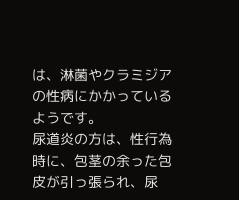は、淋菌やクラミジアの性病にかかっているようです。
尿道炎の方は、性行為時に、包茎の余った包皮が引っ張られ、尿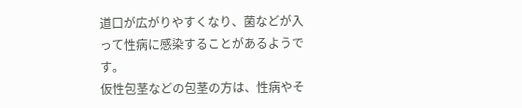道口が広がりやすくなり、菌などが入って性病に感染することがあるようです。
仮性包茎などの包茎の方は、性病やそ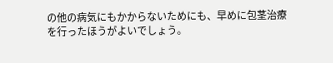の他の病気にもかからないためにも、早めに包茎治療を行ったほうがよいでしょう。